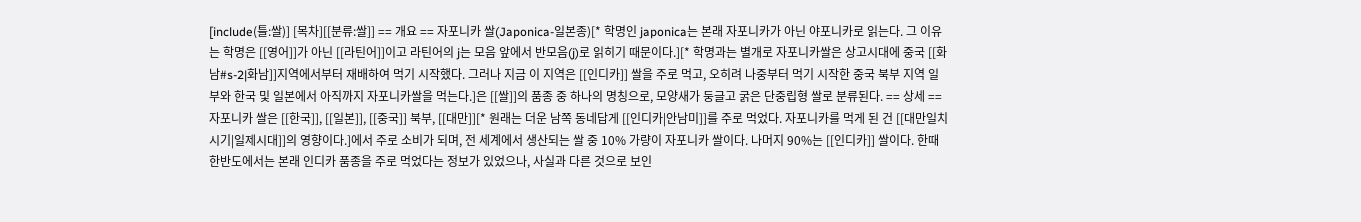[include(틀:쌀)] [목차][[분류:쌀]] == 개요 == 자포니카 쌀(Japonica-일본종)[* 학명인 japonica는 본래 자포니카가 아닌 야포니카로 읽는다. 그 이유는 학명은 [[영어]]가 아닌 [[라틴어]]이고 라틴어의 j는 모음 앞에서 반모음(j)로 읽히기 때문이다.][* 학명과는 별개로 자포니카쌀은 상고시대에 중국 [[화남#s-2|화남]]지역에서부터 재배하여 먹기 시작했다. 그러나 지금 이 지역은 [[인디카]] 쌀을 주로 먹고, 오히려 나중부터 먹기 시작한 중국 북부 지역 일부와 한국 및 일본에서 아직까지 자포니카쌀을 먹는다.]은 [[쌀]]의 품종 중 하나의 명칭으로, 모양새가 둥글고 굵은 단중립형 쌀로 분류된다. == 상세 == 자포니카 쌀은 [[한국]], [[일본]], [[중국]] 북부, [[대만]][* 원래는 더운 남쪽 동네답게 [[인디카|안남미]]를 주로 먹었다. 자포니카를 먹게 된 건 [[대만일치시기|일제시대]]의 영향이다.]에서 주로 소비가 되며, 전 세계에서 생산되는 쌀 중 10% 가량이 자포니카 쌀이다. 나머지 90%는 [[인디카]] 쌀이다. 한때 한반도에서는 본래 인디카 품종을 주로 먹었다는 정보가 있었으나, 사실과 다른 것으로 보인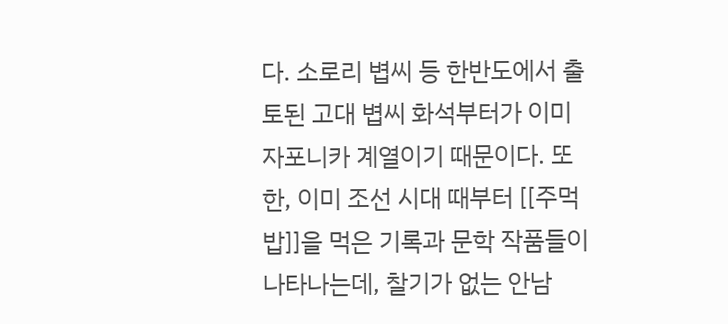다. 소로리 볍씨 등 한반도에서 출토된 고대 볍씨 화석부터가 이미 자포니카 계열이기 때문이다. 또한, 이미 조선 시대 때부터 [[주먹밥]]을 먹은 기록과 문학 작품들이 나타나는데, 찰기가 없는 안남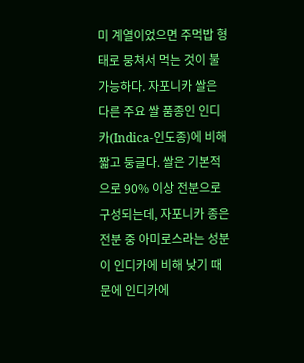미 계열이었으면 주먹밥 형태로 뭉쳐서 먹는 것이 불가능하다. 자포니카 쌀은 다른 주요 쌀 품종인 인디카(Indica-인도종)에 비해 짧고 둥글다. 쌀은 기본적으로 90% 이상 전분으로 구성되는데, 자포니카 종은 전분 중 아미로스라는 성분이 인디카에 비해 낮기 때문에 인디카에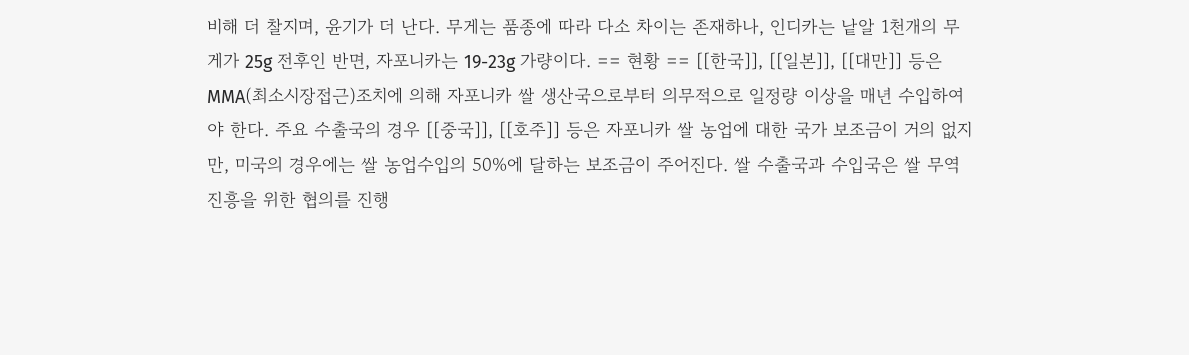비해 더 찰지며, 윤기가 더 난다. 무게는 품종에 따라 다소 차이는 존재하나, 인디카는 낱알 1천개의 무게가 25g 전후인 반면, 자포니카는 19-23g 가량이다. == 현황 == [[한국]], [[일본]], [[대만]] 등은 MMA(최소시장접근)조치에 의해 자포니카 쌀 생산국으로부터 의무적으로 일정량 이상을 매년 수입하여야 한다. 주요 수출국의 경우 [[중국]], [[호주]] 등은 자포니카 쌀 농업에 대한 국가 보조금이 거의 없지만, 미국의 경우에는 쌀 농업수입의 50%에 달하는 보조금이 주어진다. 쌀 수출국과 수입국은 쌀 무역 진흥을 위한 협의를 진행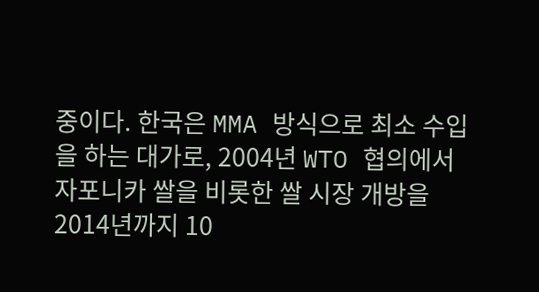중이다. 한국은 MMA 방식으로 최소 수입을 하는 대가로, 2004년 WTO 협의에서 자포니카 쌀을 비롯한 쌀 시장 개방을 2014년까지 10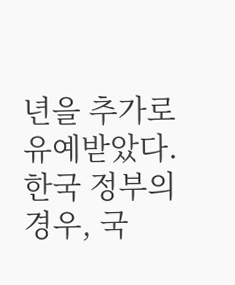년을 추가로 유예받았다. 한국 정부의 경우, 국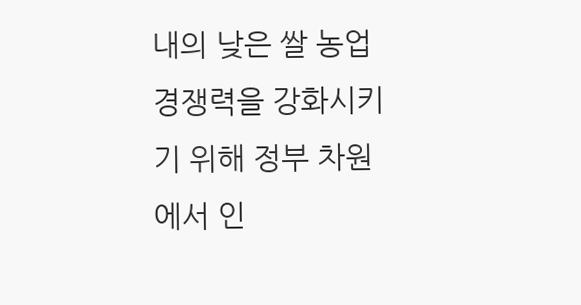내의 낮은 쌀 농업 경쟁력을 강화시키기 위해 정부 차원에서 인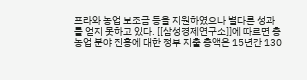프라와 농업 보조금 등을 지원하였으나 별다른 성과를 얻지 못하고 있다. [[삼성경제연구소]]에 따르면 총 농업 분야 진흥에 대한 정부 지출 총액은 15년간 130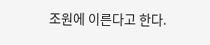조원에 이른다고 한다.